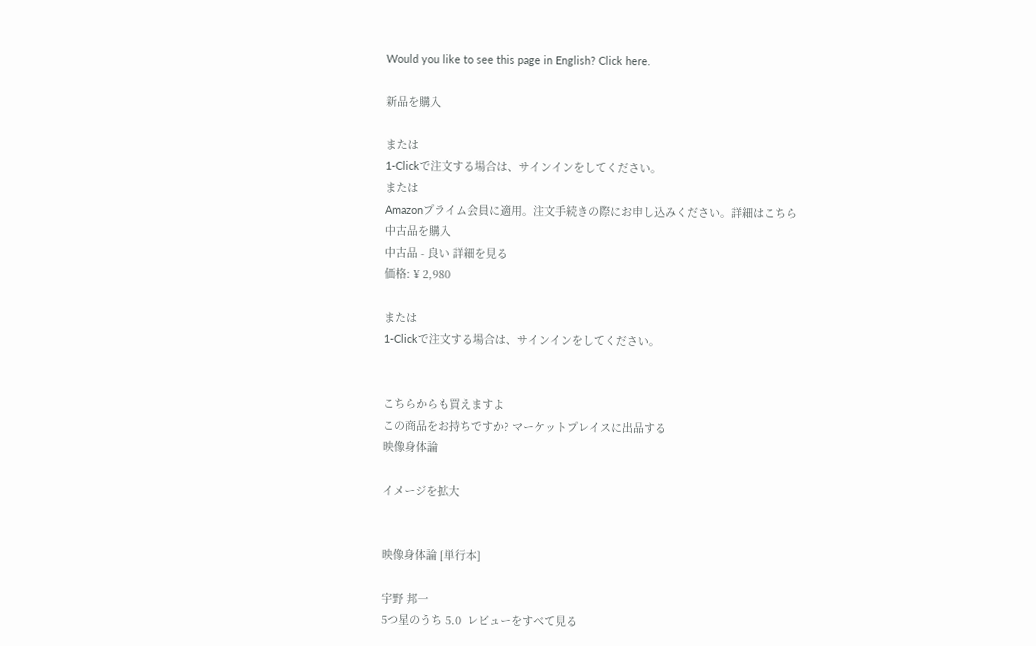Would you like to see this page in English? Click here.

新品を購入

または
1-Clickで注文する場合は、サインインをしてください。
または
Amazonプライム会員に適用。注文手続きの際にお申し込みください。詳細はこちら
中古品を購入
中古品 - 良い 詳細を見る
価格: ¥ 2,980

または
1-Clickで注文する場合は、サインインをしてください。


こちらからも買えますよ
この商品をお持ちですか? マーケットプレイスに出品する
映像身体論

イメージを拡大


映像身体論 [単行本]

宇野 邦一
5つ星のうち 5.0  レビューをすべて見る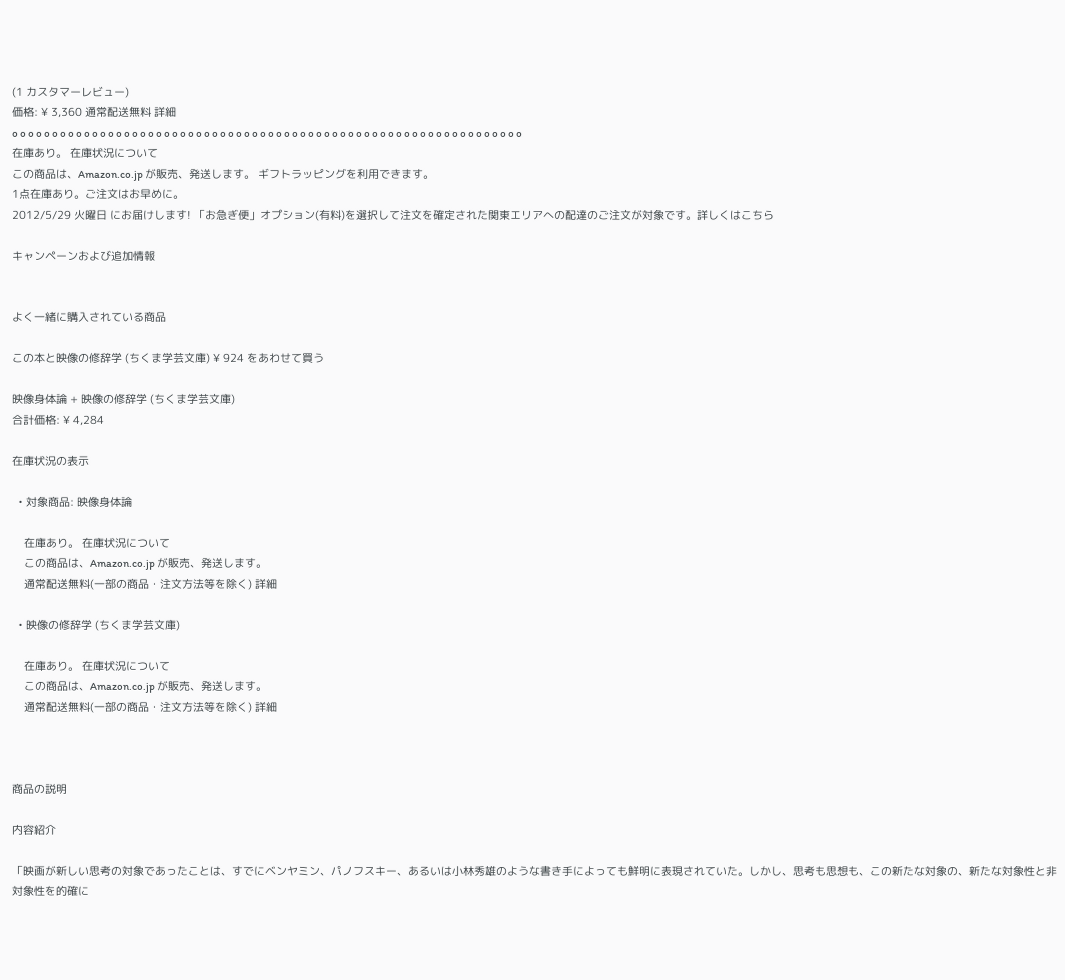(1 カスタマーレビュー)
価格: ¥ 3,360 通常配送無料 詳細
o o o o o o o o o o o o o o o o o o o o o o o o o o o o o o o o o o o o o o o o o o o o o o o o o o o o o o o o o o o o o o o o
在庫あり。 在庫状況について
この商品は、Amazon.co.jp が販売、発送します。 ギフトラッピングを利用できます。
1点在庫あり。ご注文はお早めに。
2012/5/29 火曜日 にお届けします! 「お急ぎ便」オプション(有料)を選択して注文を確定された関東エリアへの配達のご注文が対象です。詳しくはこちら

キャンペーンおよび追加情報


よく一緒に購入されている商品

この本と映像の修辞学 (ちくま学芸文庫) ¥ 924 をあわせて買う

映像身体論 + 映像の修辞学 (ちくま学芸文庫)
合計価格: ¥ 4,284

在庫状況の表示

  • 対象商品: 映像身体論

    在庫あり。 在庫状況について
    この商品は、Amazon.co.jp が販売、発送します。
    通常配送無料(一部の商品・注文方法等を除く) 詳細

  • 映像の修辞学 (ちくま学芸文庫)

    在庫あり。 在庫状況について
    この商品は、Amazon.co.jp が販売、発送します。
    通常配送無料(一部の商品・注文方法等を除く) 詳細



商品の説明

内容紹介

「映画が新しい思考の対象であったことは、すでにベンヤミン、パノフスキー、あるいは小林秀雄のような書き手によっても鮮明に表現されていた。しかし、思考も思想も、この新たな対象の、新たな対象性と非対象性を的確に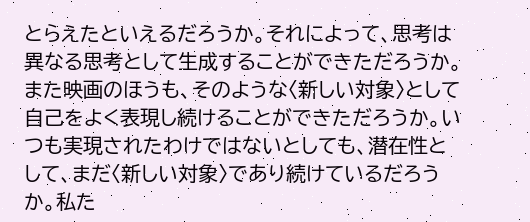とらえたといえるだろうか。それによって、思考は異なる思考として生成することができただろうか。また映画のほうも、そのような〈新しい対象〉として自己をよく表現し続けることができただろうか。いつも実現されたわけではないとしても、潜在性として、まだ〈新しい対象〉であり続けているだろうか。私た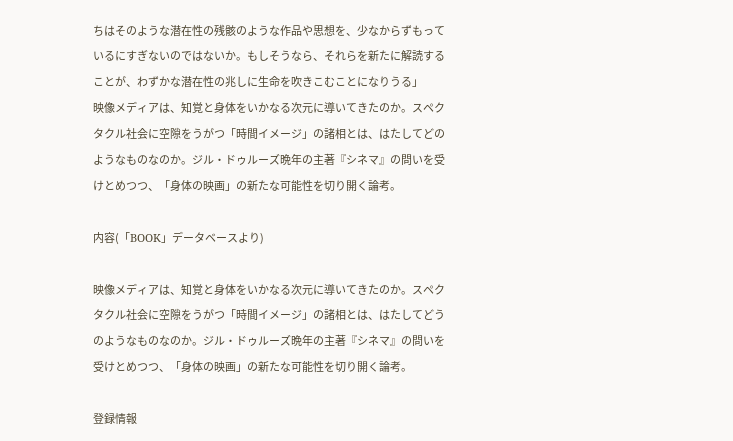ちはそのような潜在性の残骸のような作品や思想を、少なからずもっているにすぎないのではないか。もしそうなら、それらを新たに解読することが、わずかな潜在性の兆しに生命を吹きこむことになりうる」
映像メディアは、知覚と身体をいかなる次元に導いてきたのか。スペクタクル社会に空隙をうがつ「時間イメージ」の諸相とは、はたしてどのようなものなのか。ジル・ドゥルーズ晩年の主著『シネマ』の問いを受けとめつつ、「身体の映画」の新たな可能性を切り開く論考。

内容(「BOOK」データベースより)

映像メディアは、知覚と身体をいかなる次元に導いてきたのか。スペクタクル社会に空隙をうがつ「時間イメージ」の諸相とは、はたしてどうのようなものなのか。ジル・ドゥルーズ晩年の主著『シネマ』の問いを受けとめつつ、「身体の映画」の新たな可能性を切り開く論考。

登録情報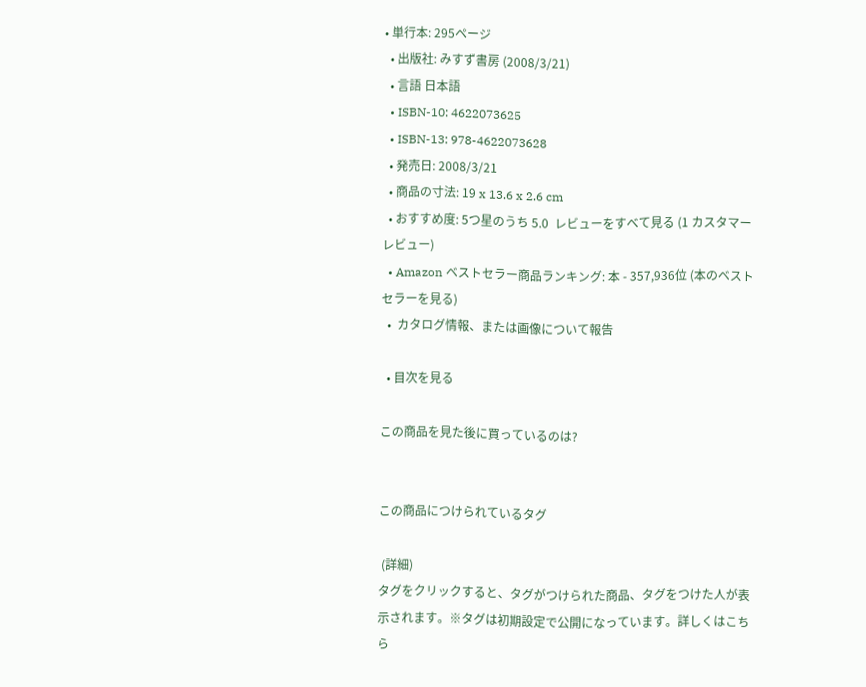• 単行本: 295ページ
  • 出版社: みすず書房 (2008/3/21)
  • 言語 日本語
  • ISBN-10: 4622073625
  • ISBN-13: 978-4622073628
  • 発売日: 2008/3/21
  • 商品の寸法: 19 x 13.6 x 2.6 cm
  • おすすめ度: 5つ星のうち 5.0  レビューをすべて見る (1 カスタマーレビュー)
  • Amazon ベストセラー商品ランキング: 本 - 357,936位 (本のベストセラーを見る)
  •  カタログ情報、または画像について報告

  • 目次を見る

この商品を見た後に買っているのは?


この商品につけられているタグ

 (詳細)
タグをクリックすると、タグがつけられた商品、タグをつけた人が表示されます。※タグは初期設定で公開になっています。詳しくはこちら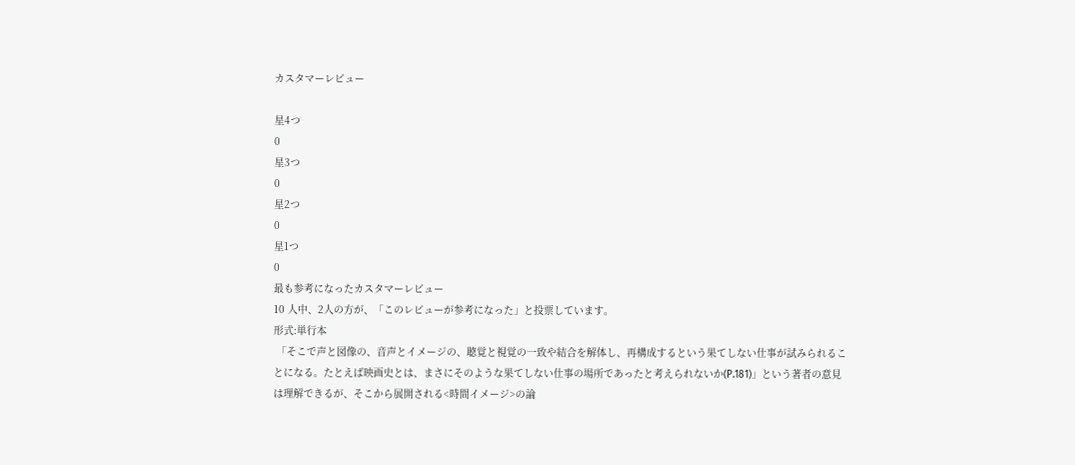カスタマーレビュー

星4つ
0
星3つ
0
星2つ
0
星1つ
0
最も参考になったカスタマーレビュー
10 人中、2人の方が、「このレビューが参考になった」と投票しています。
形式:単行本
 「そこで声と図像の、音声とイメージの、聴覚と視覚の一致や結合を解体し、再構成するという果てしない仕事が試みられることになる。たとえば映画史とは、まさにそのような果てしない仕事の場所であったと考えられないか(P.181)」という著者の意見は理解できるが、そこから展開される<時間イメージ>の論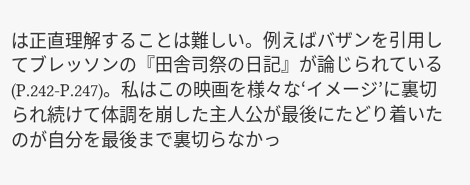は正直理解することは難しい。例えばバザンを引用してブレッソンの『田舎司祭の日記』が論じられている(P.242-P.247)。私はこの映画を様々な‘イメージ’に裏切られ続けて体調を崩した主人公が最後にたどり着いたのが自分を最後まで裏切らなかっ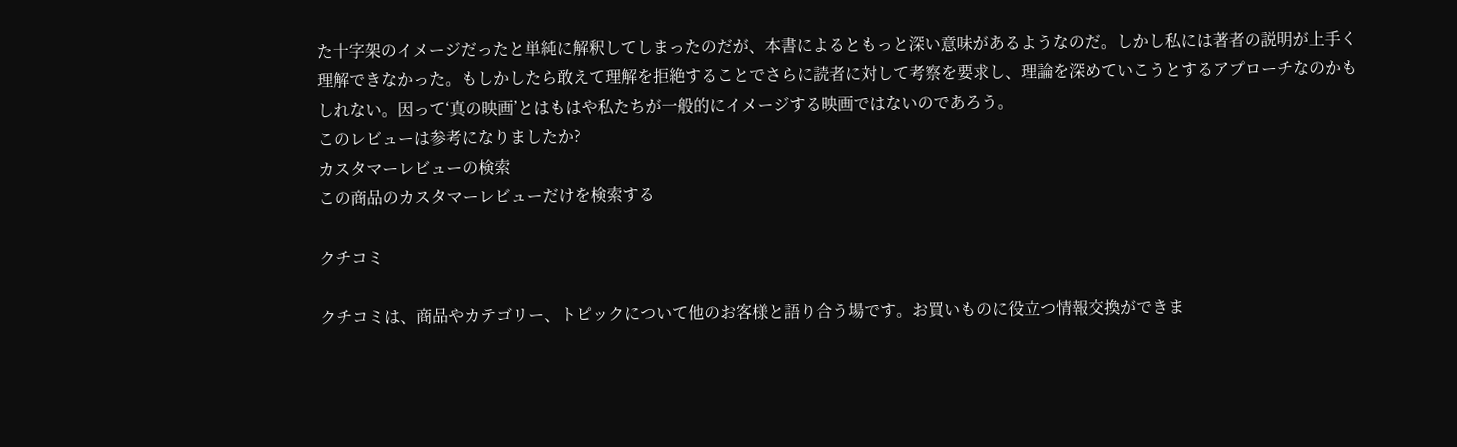た十字架のイメージだったと単純に解釈してしまったのだが、本書によるともっと深い意味があるようなのだ。しかし私には著者の説明が上手く理解できなかった。もしかしたら敢えて理解を拒絶することでさらに読者に対して考察を要求し、理論を深めていこうとするアプローチなのかもしれない。因って‘真の映画’とはもはや私たちが一般的にイメージする映画ではないのであろう。
このレビューは参考になりましたか?
カスタマーレビューの検索
この商品のカスタマーレビューだけを検索する

クチコミ

クチコミは、商品やカテゴリー、トピックについて他のお客様と語り合う場です。お買いものに役立つ情報交換ができま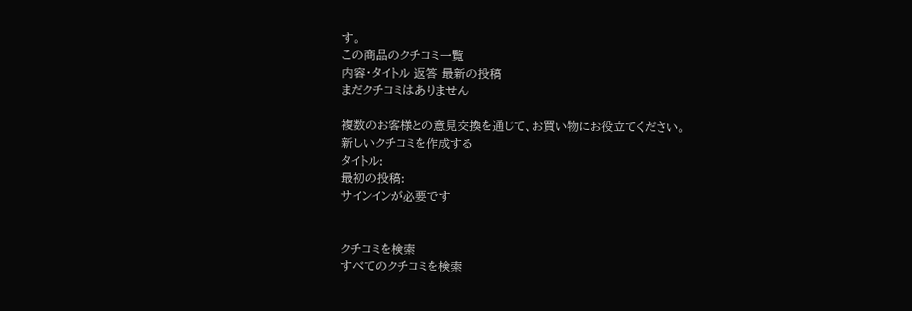す。
この商品のクチコミ一覧
内容・タイトル 返答 最新の投稿
まだクチコミはありません

複数のお客様との意見交換を通じて、お買い物にお役立てください。
新しいクチコミを作成する
タイトル:
最初の投稿:
サインインが必要です


クチコミを検索
すべてのクチコミを検索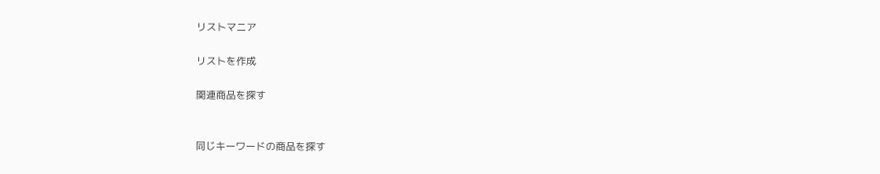リストマニア

リストを作成

関連商品を探す


同じキーワードの商品を探す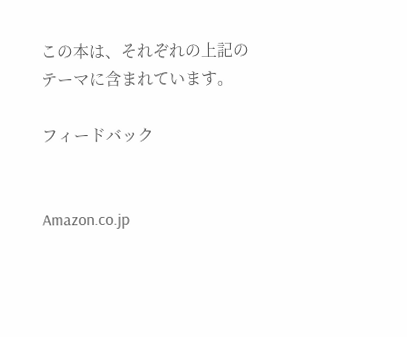この本は、それぞれの上記のテーマに含まれています。

フィードバック


Amazon.co.jp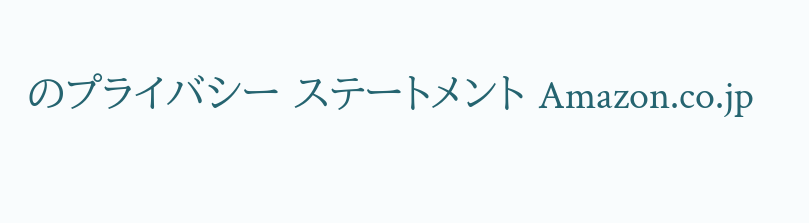のプライバシー ステートメント Amazon.co.jp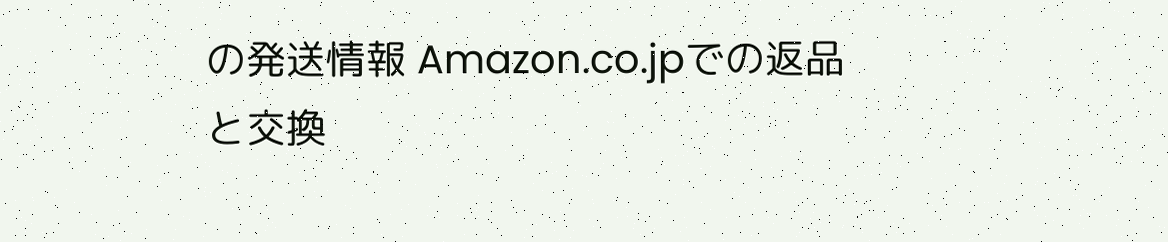の発送情報 Amazon.co.jpでの返品と交換